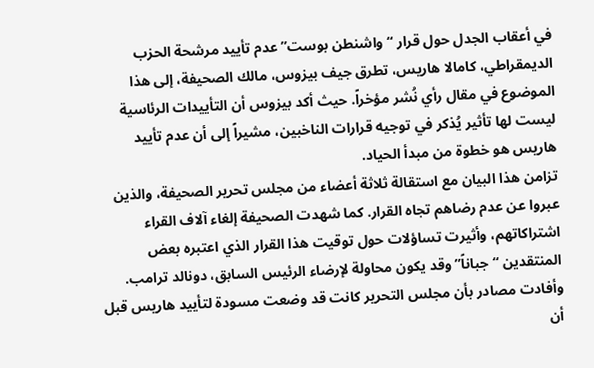في أعقاب الجدل حول قرار “واشنطن بوست” عدم تأييد مرشحة الحزب الديمقراطي، كامالا هاريس، تطرق جيف بيزوس، مالك الصحيفة، إلى هذا الموضوع في مقال رأي نُشر مؤخراً. حيث أكد بيزوس أن التأييدات الرئاسية ليست لها تأثير يُذكر في توجيه قرارات الناخبين، مشيراً إلى أن عدم تأييد هاريس هو خطوة من مبدأ الحياد.
تزامن هذا البيان مع استقالة ثلاثة أعضاء من مجلس تحرير الصحيفة، والذين عبروا عن عدم رضاهم تجاه القرار. كما شهدت الصحيفة إلغاء آلاف القراء اشتراكاتهم، وأثيرت تساؤلات حول توقيت هذا القرار الذي اعتبره بعض المنتقدين “جباناً” وقد يكون محاولة لإرضاء الرئيس السابق، دونالد ترامب.
وأفادت مصادر بأن مجلس التحرير كانت قد وضعت مسودة لتأييد هاريس قبل أن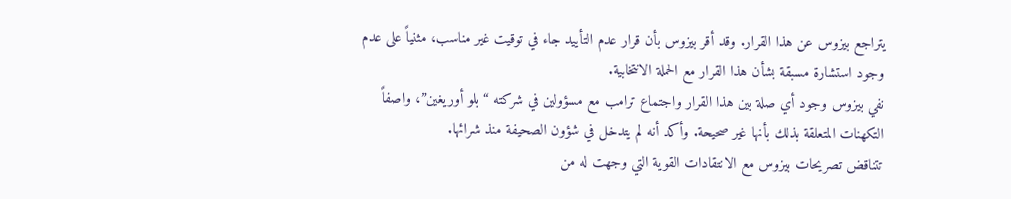يتراجع بيزوس عن هذا القرار. وقد أقر بيزوس بأن قرار عدم التأييد جاء في توقيت غير مناسب، مثنياً على عدم وجود استشارة مسبقة بشأن هذا القرار مع الحملة الانتخابية.
نفي بيزوس وجود أي صلة بين هذا القرار واجتماع ترامب مع مسؤولين في شركته “بلو أوريغين”، واصفاً التكهنات المتعلقة بذلك بأنها غير صحيحة. وأكد أنه لم يتدخل في شؤون الصحيفة منذ شرائها.
تتناقض تصريحات بيزوس مع الانتقادات القوية التي وجهت له من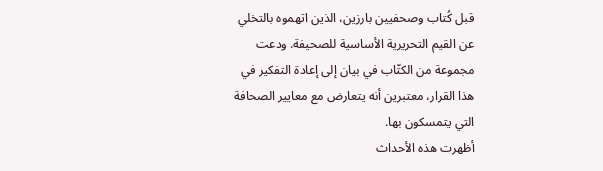قبل كُتاب وصحفيين بارزين، الذين اتهموه بالتخلي عن القيم التحريرية الأساسية للصحيفة. ودعت مجموعة من الكتّاب في بيان إلى إعادة التفكير في هذا القرار، معتبرين أنه يتعارض مع معايير الصحافة التي يتمسكون بها.
أظهرت هذه الأحداث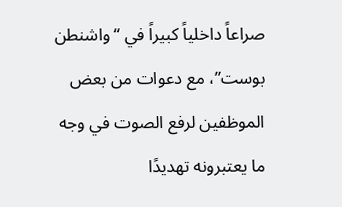صراعاً داخلياً كبيراً في “واشنطن بوست”، مع دعوات من بعض الموظفين لرفع الصوت في وجه ما يعتبرونه تهديدًا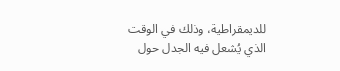للديمقراطية، وذلك في الوقت الذي يُشعل فيه الجدل حول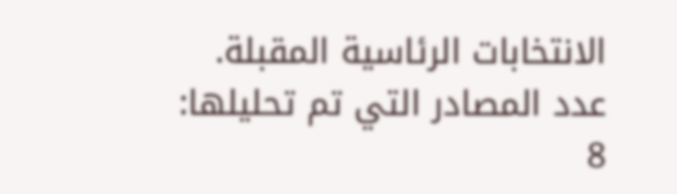الانتخابات الرئاسية المقبلة.
عدد المصادر التي تم تحليلها: 8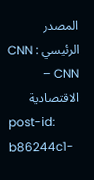المصدر الرئيسي : CNN – CNN الاقتصادية
post-id: b86244c1-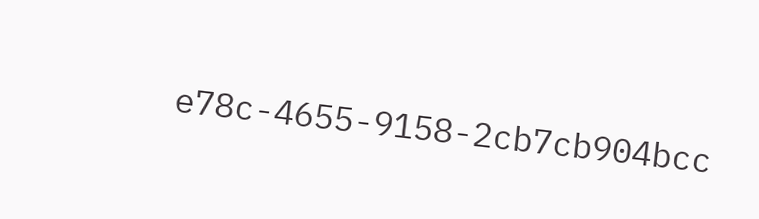e78c-4655-9158-2cb7cb904bcc